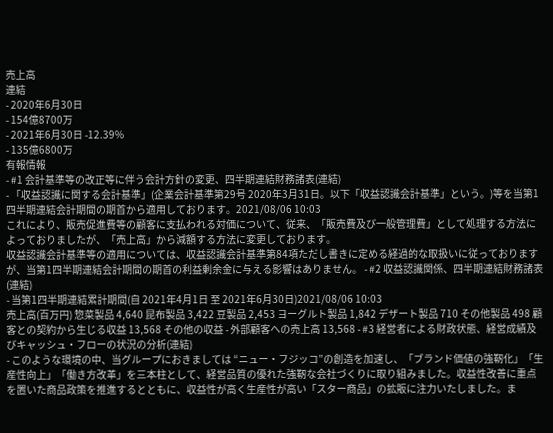売上高
連結
- 2020年6月30日
- 154億8700万
- 2021年6月30日 -12.39%
- 135億6800万
有報情報
- #1 会計基準等の改正等に伴う会計方針の変更、四半期連結財務諸表(連結)
- 「収益認識に関する会計基準」(企業会計基準第29号 2020年3月31日。以下「収益認識会計基準」という。)等を当第1四半期連結会計期間の期首から適用しております。2021/08/06 10:03
これにより、販売促進費等の顧客に支払われる対価について、従来、「販売費及び一般管理費」として処理する方法によっておりましたが、「売上高」から減額する方法に変更しております。
収益認識会計基準等の適用については、収益認識会計基準第84項ただし書きに定める経過的な取扱いに従っておりますが、当第1四半期連結会計期間の期首の利益剰余金に与える影響はありません。 - #2 収益認識関係、四半期連結財務諸表(連結)
- 当第1四半期連結累計期間(自 2021年4月1日 至 2021年6月30日)2021/08/06 10:03
売上高(百万円) 惣菜製品 4,640 昆布製品 3,422 豆製品 2,453 ヨーグルト製品 1,842 デザート製品 710 その他製品 498 顧客との契約から生じる収益 13,568 その他の収益 - 外部顧客への売上高 13,568 - #3 経営者による財政状態、経営成績及びキャッシュ・フローの状況の分析(連結)
- このような環境の中、当グループにおきましては “ニュー・フジッコ”の創造を加速し、「ブランド価値の強靭化」「生産性向上」「働き方改革」を三本柱として、経営品質の優れた強靭な会社づくりに取り組みました。収益性改善に重点を置いた商品政策を推進するとともに、収益性が高く生産性が高い「スター商品」の拡販に注力いたしました。ま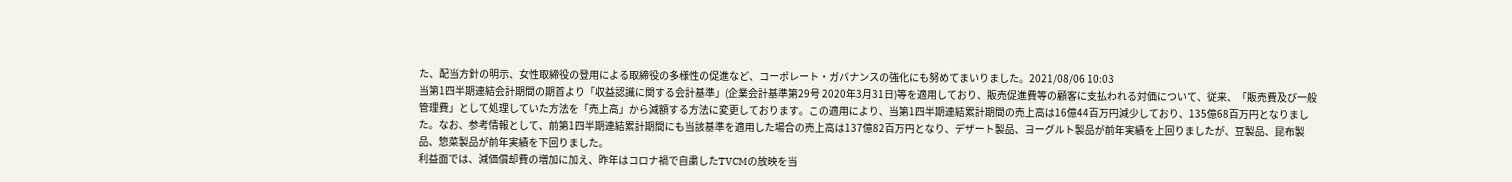た、配当方針の明示、女性取締役の登用による取締役の多様性の促進など、コーポレート・ガバナンスの強化にも努めてまいりました。2021/08/06 10:03
当第1四半期連結会計期間の期首より「収益認識に関する会計基準」(企業会計基準第29号 2020年3月31日)等を適用しており、販売促進費等の顧客に支払われる対価について、従来、「販売費及び一般管理費」として処理していた方法を「売上高」から減額する方法に変更しております。この適用により、当第1四半期連結累計期間の売上高は16億44百万円減少しており、135億68百万円となりました。なお、参考情報として、前第1四半期連結累計期間にも当該基準を適用した場合の売上高は137億82百万円となり、デザート製品、ヨーグルト製品が前年実績を上回りましたが、豆製品、昆布製品、惣菜製品が前年実績を下回りました。
利益面では、減価償却費の増加に加え、昨年はコロナ禍で自粛したTVCMの放映を当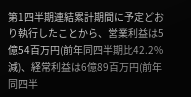第1四半期連結累計期間に予定どおり執行したことから、営業利益は5億54百万円(前年同四半期比42.2%減)、経常利益は6億89百万円(前年同四半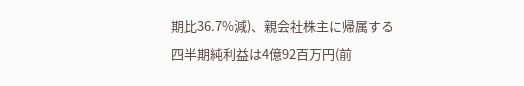期比36.7%減)、親会社株主に帰属する四半期純利益は4億92百万円(前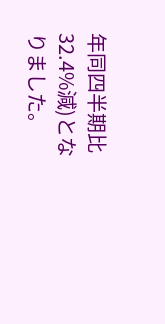年同四半期比32.4%減)となりました。